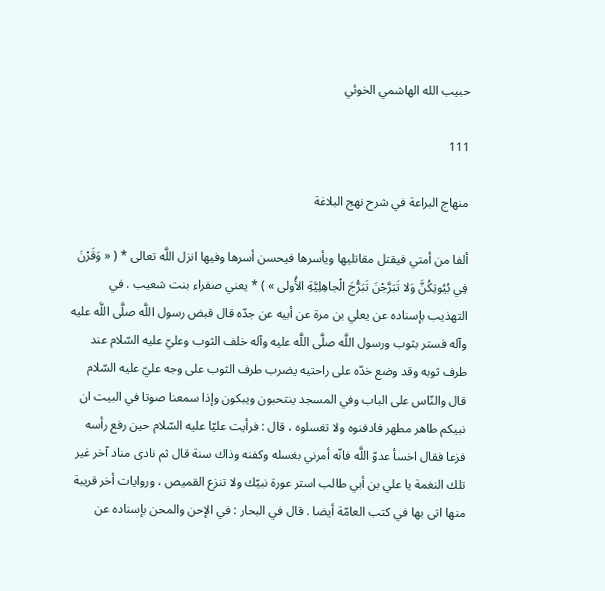حبيب الله الهاشمي الخوئي

111

منهاج البراعة في شرح نهج البلاغة

ألفا من أمتي فيقتل مقاتليها ويأسرها فيحسن أسرها وفيها انزل اللَّه تعالى * ( « وَقَرْنَ فِي بُيُوتِكُنَّ وَلا تَبَرَّجْنَ تَبَرُّجَ الْجاهِلِيَّةِ الأُولى » ) * يعني صفراء بنت شعيب . في التهذيب بإسناده عن يعلي بن مرة عن أبيه عن جدّه قال قبض رسول اللَّه صلَّى اللَّه عليه وآله فستر بثوب ورسول اللَّه صلَّى اللَّه عليه وآله خلف الثوب وعليّ عليه السّلام عند طرف ثوبه وقد وضع خدّه على راحتيه يضرب طرف الثوب على وجه عليّ عليه السّلام قال والنّاس على الباب وفي المسجد ينتحبون ويبكون وإذا سمعنا صوتا في البيت ان نبيكم طاهر مطهر فادفنوه ولا تغسلوه ، قال : فرأيت عليّا عليه السّلام حين رفع رأسه فزعا فقال اخسأ عدوّ اللَّه فانّه أمرني بغسله وكفنه وذاك سنة قال ثم نادى مناد آخر غير تلك النغمة يا علي بن أبي طالب استر عورة نبيّك ولا تنزع القميص ، وروايات أخر قريبة منها اتى بها في كتب العامّة أيضا . قال في البحار : في الإحن والمحن بإسناده عن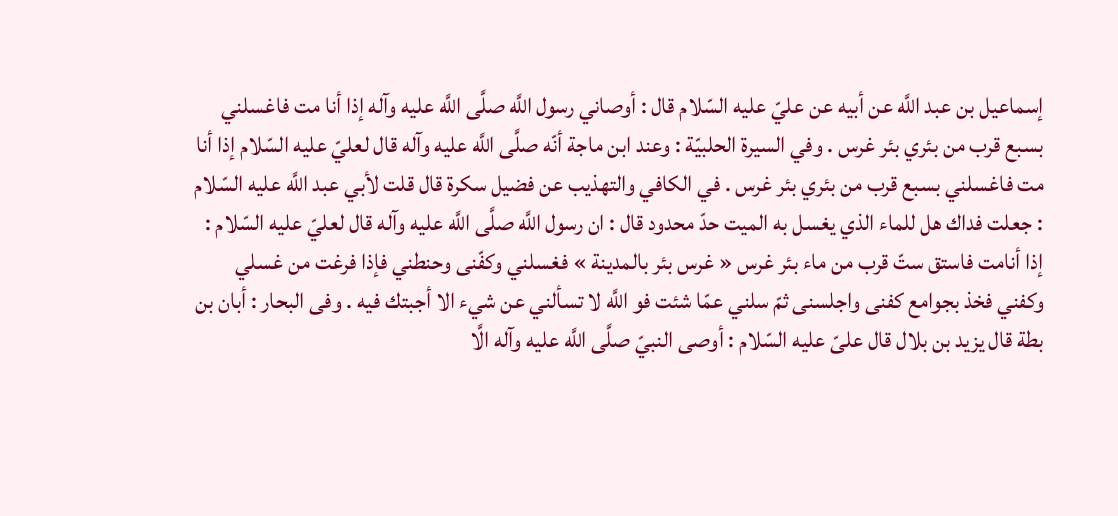إسماعيل بن عبد اللَّه عن أبيه عن عليّ عليه السّلام قال : أوصاني رسول اللَّه صلَّى اللَّه عليه وآله إذا أنا مت فاغسلني بسبع قرب من بئري بئر غرس . وفي السيرة الحلبيّة : وعند ابن ماجة أنّه صلَّى اللَّه عليه وآله قال لعليّ عليه السّلام إذا أنا مت فاغسلني بسبع قرب من بئري بئر غرس . في الكافي والتهذيب عن فضيل سكرة قال قلت لأبي عبد اللَّه عليه السّلام : جعلت فداك هل للماء الذي يغسل به الميت حدّ محدود قال : ان رسول اللَّه صلَّى اللَّه عليه وآله قال لعليّ عليه السّلام : إذا أنامت فاستق ستّ قرب من ماء بئر غرس « غرس بئر بالمدينة » فغسلني وكفّنى وحنطني فإذا فرغت من غسلي وكفني فخذ بجوامع كفنى واجلسنى ثمّ سلني عمّا شئت فو اللَّه لا تسألني عن شيء الا أجبتك فيه . وفى البحار : أبان بن بطة قال يزيد بن بلال قال علىّ عليه السّلام : أوصى النبيّ صلَّى اللَّه عليه وآله الَّا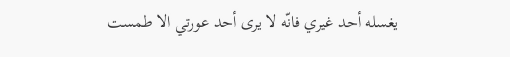يغسله أحد غيري فانّه لا يرى أحد عورتي الا طمست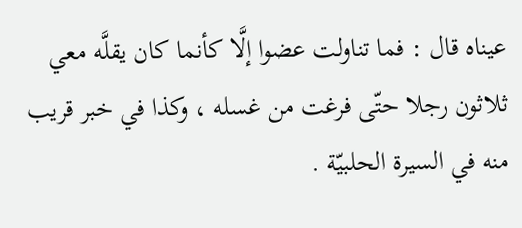عيناه قال : فما تناولت عضوا إلَّا كأنما كان يقلَّه معي ثلاثون رجلا حتّى فرغت من غسله ، وكذا في خبر قريب منه في السيرة الحلبيّة .